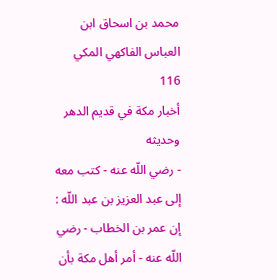محمد بن اسحاق ابن العباس الفاكهي المكي
116
أخبار مكة في قديم الدهر وحديثه
- رضي اللّه عنه - كتب معه إلى عبد العزيز بن عبد اللّه : إن عمر بن الخطاب - رضي اللّه عنه - أمر أهل مكة بأن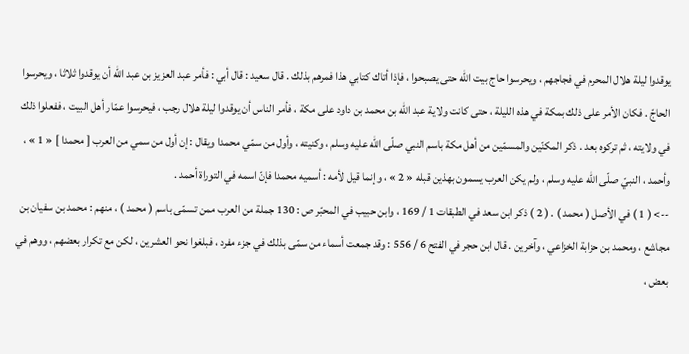يوقدوا ليلة هلال المحرم في فجاجهم ، ويحرسوا حاج بيت اللّه حتى يصبحوا ، فإذا أتاك كتابي هذا فمرهم بذلك . قال سعيد : قال أبي : فأمر عبد العزيز بن عبد اللّه أن يوقدوا ثلاثا ، ويحرسوا الحاجّ . فكان الأمر على ذلك بمكة في هذه الليلة ، حتى كانت ولاية عبد اللّه بن محمد بن داود على مكة ، فأمر الناس أن يوقدوا ليلة هلال رجب ، فيحرسوا عمّار أهل البيت ، ففعلوا ذلك في ولايته ، ثم تركوه بعد . ذكر المكنّين والمسمّين من أهل مكة باسم النبي صلّى اللّه عليه وسلم ، وكنيته ، وأول من سمّي محمدا ويقال : إن أول من سمي من العرب [ محمدا ] « 1 » ، وأحمد ، النبيّ صلّى اللّه عليه وسلم ، ولم يكن العرب يسمون بهذين قبله « 2 » ، وإنما قيل لأمه : أسميه محمدا فإنّ اسمه في التوراة أحمد .
--> ( 1 ) في الأصل ( محمد ) . ( 2 ) ذكر ابن سعد في الطبقات 1 / 169 ، وابن حبيب في المحبّر ص : 130 جملة من العرب ممن تسمّى باسم ( محمد ) ، منهم : محمد بن سفيان بن مجاشع ، ومحمد بن حزابة الخزاعي ، وآخرين . قال ابن حجر في الفتح 6 / 556 : وقد جمعت أسماء من سمّى بذلك في جزء مفرد ، فبلغوا نحو العشرين ، لكن مع تكرار بعضهم ، ووهم في بعض ،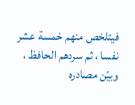فيتلخص منهم خمسة عشر نفسا ، ثم سردهم الحافظ ، وبيّن مصادره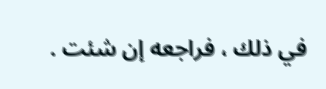في ذلك ، فراجعه إن شئت .